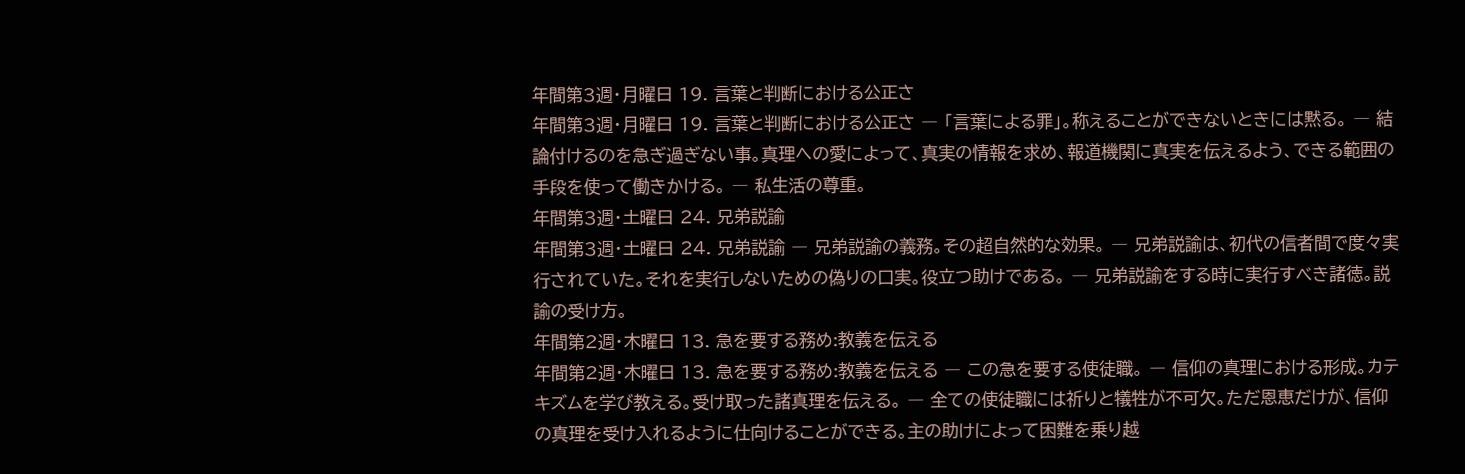年間第3週・月曜日 19. 言葉と判断における公正さ
年間第3週・月曜日 19. 言葉と判断における公正さ ― 「言葉による罪」。称えることができないときには黙る。 ― 結論付けるのを急ぎ過ぎない事。真理への愛によって、真実の情報を求め、報道機関に真実を伝えるよう、できる範囲の手段を使って働きかける。 ― 私生活の尊重。
年間第3週・土曜日 24. 兄弟説諭
年間第3週・土曜日 24. 兄弟説諭 ― 兄弟説諭の義務。その超自然的な効果。 ― 兄弟説諭は、初代の信者間で度々実行されていた。それを実行しないための偽りの口実。役立つ助けである。 ― 兄弟説諭をする時に実行すべき諸徳。説諭の受け方。
年間第2週・木曜日 13. 急を要する務め:教義を伝える
年間第2週・木曜日 13. 急を要する務め:教義を伝える ― この急を要する使徒職。 ― 信仰の真理における形成。カテキズムを学び教える。受け取った諸真理を伝える。 ― 全ての使徒職には祈りと犠牲が不可欠。ただ恩恵だけが、信仰の真理を受け入れるように仕向けることができる。主の助けによって困難を乗り越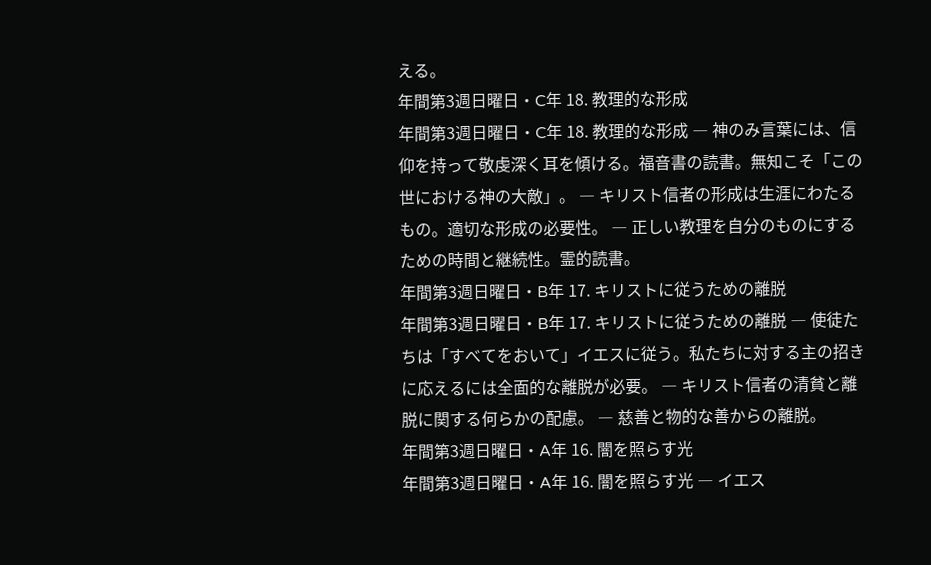える。
年間第3週日曜日・C年 18. 教理的な形成
年間第3週日曜日・C年 18. 教理的な形成 ― 神のみ言葉には、信仰を持って敬虔深く耳を傾ける。福音書の読書。無知こそ「この世における神の大敵」。 ― キリスト信者の形成は生涯にわたるもの。適切な形成の必要性。 ― 正しい教理を自分のものにするための時間と継続性。霊的読書。
年間第3週日曜日・B年 17. キリストに従うための離脱
年間第3週日曜日・B年 17. キリストに従うための離脱 ― 使徒たちは「すべてをおいて」イエスに従う。私たちに対する主の招きに応えるには全面的な離脱が必要。 ― キリスト信者の清貧と離脱に関する何らかの配慮。 ― 慈善と物的な善からの離脱。
年間第3週日曜日・A年 16. 闇を照らす光
年間第3週日曜日・A年 16. 闇を照らす光 ― イエス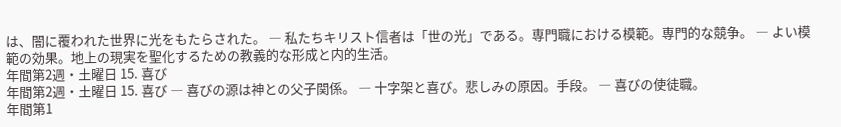は、闇に覆われた世界に光をもたらされた。 ― 私たちキリスト信者は「世の光」である。専門職における模範。専門的な競争。 ― よい模範の効果。地上の現実を聖化するための教義的な形成と内的生活。
年間第2週・土曜日 15. 喜び
年間第2週・土曜日 15. 喜び ― 喜びの源は神との父子関係。 ― 十字架と喜び。悲しみの原因。手段。 ― 喜びの使徒職。
年間第1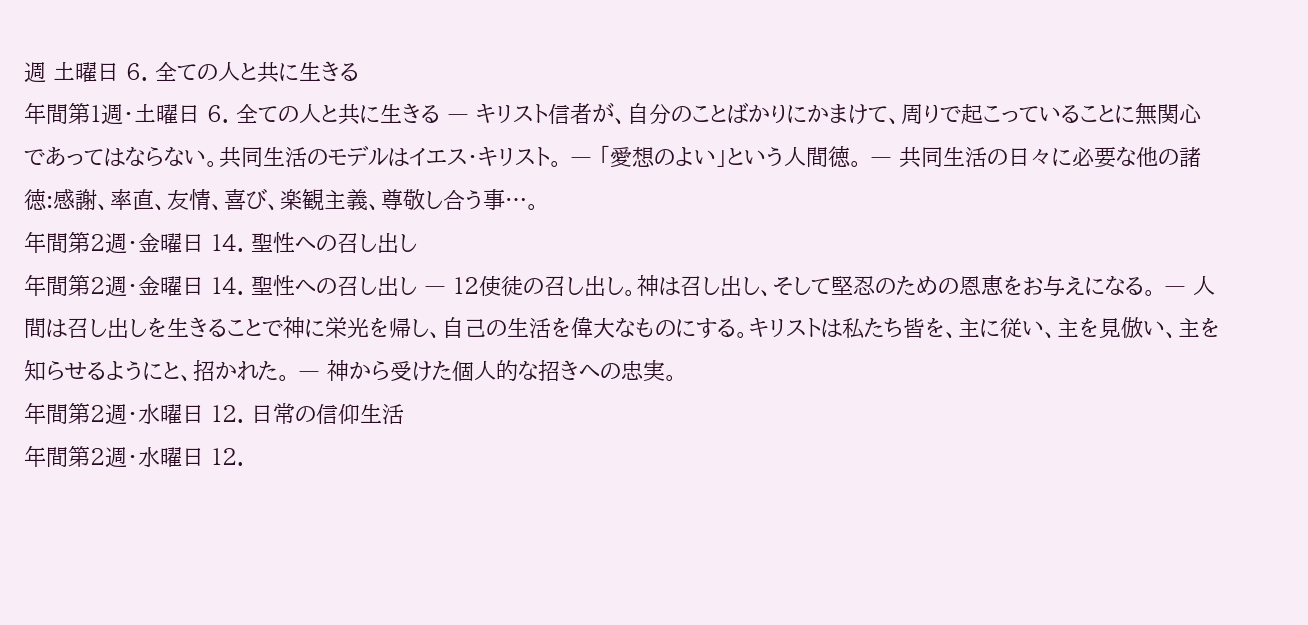週 土曜日 6. 全ての人と共に生きる
年間第1週・土曜日 6. 全ての人と共に生きる ― キリスト信者が、自分のことばかりにかまけて、周りで起こっていることに無関心であってはならない。共同生活のモデルはイエス・キリスト。 ― 「愛想のよい」という人間徳。 ― 共同生活の日々に必要な他の諸徳:感謝、率直、友情、喜び、楽観主義、尊敬し合う事…。
年間第2週・金曜日 14. 聖性への召し出し
年間第2週・金曜日 14. 聖性への召し出し ― 12使徒の召し出し。神は召し出し、そして堅忍のための恩恵をお与えになる。 ― 人間は召し出しを生きることで神に栄光を帰し、自己の生活を偉大なものにする。キリストは私たち皆を、主に従い、主を見倣い、主を知らせるようにと、招かれた。 ― 神から受けた個人的な招きへの忠実。
年間第2週・水曜日 12. 日常の信仰生活
年間第2週・水曜日 12.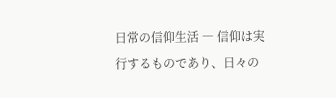日常の信仰生活 ― 信仰は実行するものであり、日々の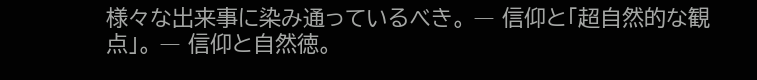様々な出来事に染み通っているべき。 ― 信仰と「超自然的な観点」。 ― 信仰と自然徳。